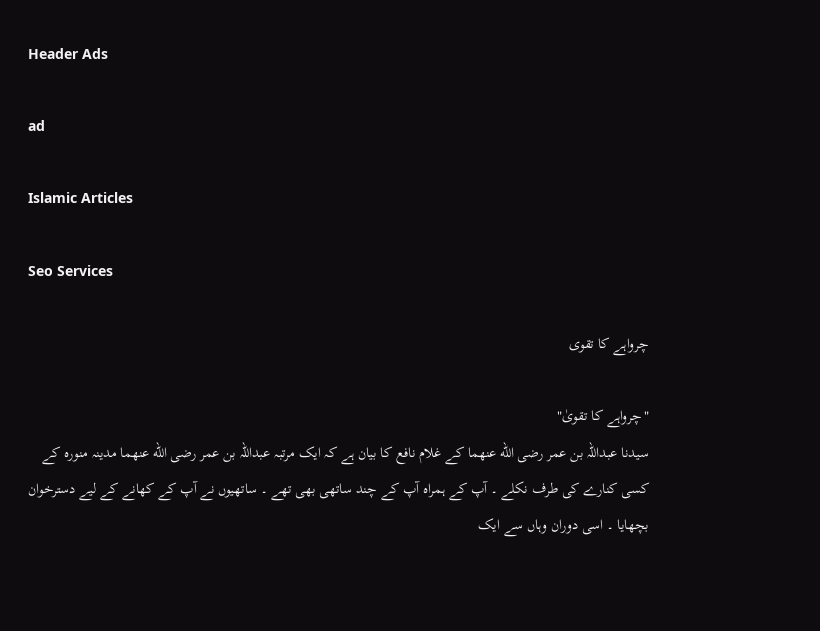Header Ads

ad

Islamic Articles

Seo Services

چرواہے کا تقوی

"چرواہے کا تقویٰ"
سیدنا عبداللہ بن عمر رضی الله عنهما کے غلام نافع کا بیان ہے کہ ایک مرتبہ عبداللہ بن عمر رضی الله عنهما مدینہ منورہ کے کسی کنارے کی طرف نکلے ۔ آپ کے ہمراہ آپ کے چند ساتھی بھی تھے ۔ ساتھیوں نے آپ کے کھانے کے لیے دسترخوان بچھایا ۔ اسی دوران وہاں سے ایک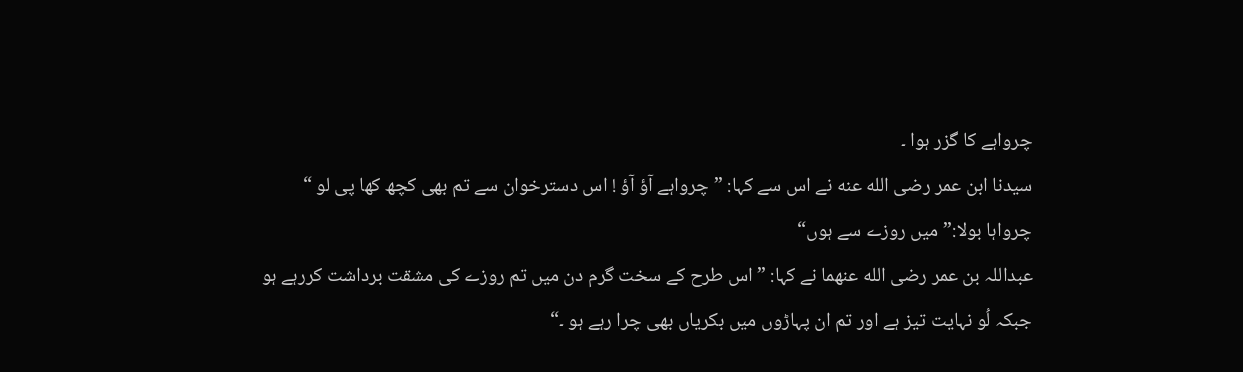چرواہے کا گزر ہوا ۔
سیدنا ابن عمر رضی الله عنه نے اس سے کہا: ”چرواہے آؤ آؤ ! اس دسترخوان سے تم بھی کچھ کھا پی لو “
چرواہا بولا:”میں روزے سے ہوں“
عبداللہ بن عمر رضی الله عنهما نے کہا: ”اس طرح کے سخت گرم دن میں تم روزے کی مشقت برداشت کررہے ہو جبکہ لُو نہایت تیز ہے اور تم ان پہاڑوں میں بکریاں بھی چرا رہے ہو ۔“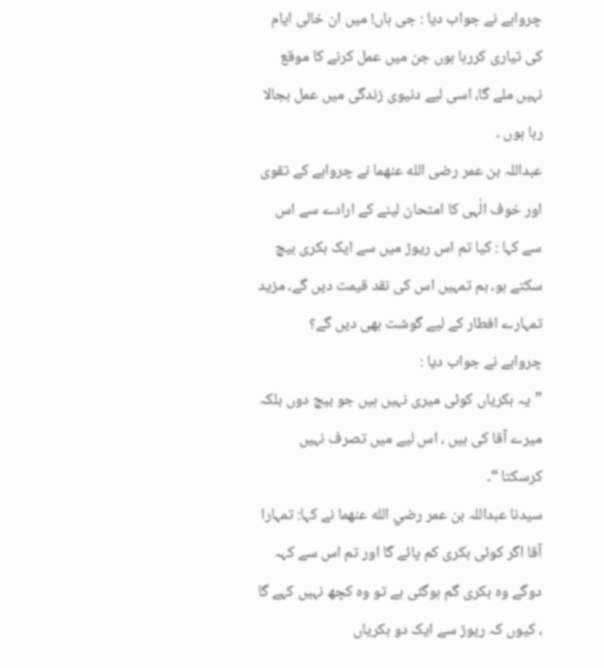چرواہے نے جواب دیا : جی ہاں! میں ان خالی ایام کی تیاری کررہا ہوں جن میں عمل کرنے کا موقع نہیں ملے گا، اسی لیے دنیوی زندگی میں عمل بجالا رہا ہوں ۔
عبداللہ بن عمر رضی الله عنهما نے چرواہے کے تقوی اور خوف الٰہی کا امتحان لینے کے ارادے سے اس سے کہا : کیا تم اس ریوڑ میں سے ایک بکری بیچ سکتے ہو، ہم تمہیں اس کی نقد قیمت دیں گے، مزید تمہارے افطار کے لیے گوشت بھی دیں گے؟
چرواہے نے جواب دیا :
”یہ بکریاں کوئی میری نہیں ہیں جو بیچ دوں بلکہ میرے آقا کی ہیں ، اس لیے میں تصرف نہیں کرسکتا “۔
سیدنا عبداللہ بن عمر رضي الله عنهما نے کہا: تمہارا آقا اگر کوئی بکری کم پائے گا اور تم اس سے کہہ دوگے وہ بکری گم ہوگئی ہے تو وہ کچھ نہیں کہے گا ، کیوں کہ ریوڑ سے ایک دو بکریاں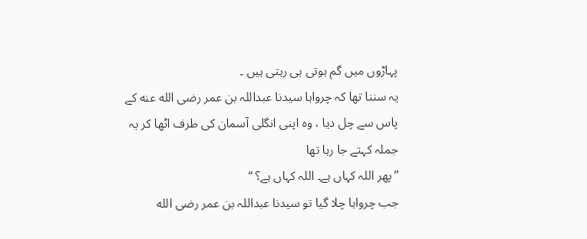پہاڑوں میں گم ہوتی ہی رہتی ہیں ۔
یہ سننا تھا کہ چرواہا سیدنا عبداللہ بن عمر رضی الله عنه کے پاس سے چل دیا ، وہ اپنی انگلی آسمان کی طرف اٹھا کر یہ جملہ کہتے جا رہا تھا
”پھر اللہ کہاں ہے۔ اللہ کہاں ہے؟ “
جب چرواہا چلا گیا تو سیدنا عبداللہ بن عمر رضی الله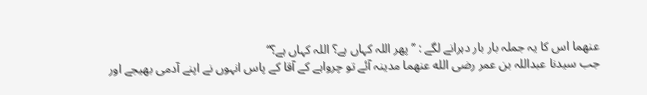عنهما اس کا یہ جملہ بار بار دہرانے لگے : ’’ پھر اللہ کہاں ہے؟ اللہ کہاں ہے؟“
جب سیدنا عبداللہ بن عمر رضی الله عنهما مدینہ آئے تو چرواہے کے آقا کے پاس انہوں نے اپنے آدمی بھیجے اور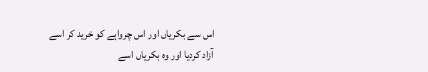اس سے بکریاں اور اس چرواہے کو خرید کر اسے آزاد کردیا اور وہ بکریاں اسے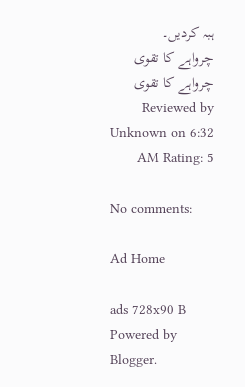ہبہ کردیں۔
چرواہے کا تقوی چرواہے کا تقوی Reviewed by Unknown on 6:32 AM Rating: 5

No comments:

Ad Home

ads 728x90 B
Powered by Blogger.